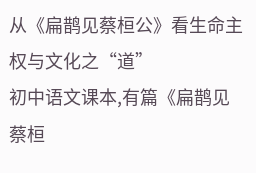从《扁鹊见蔡桓公》看生命主权与文化之“道”
初中语文课本,有篇《扁鹊见蔡桓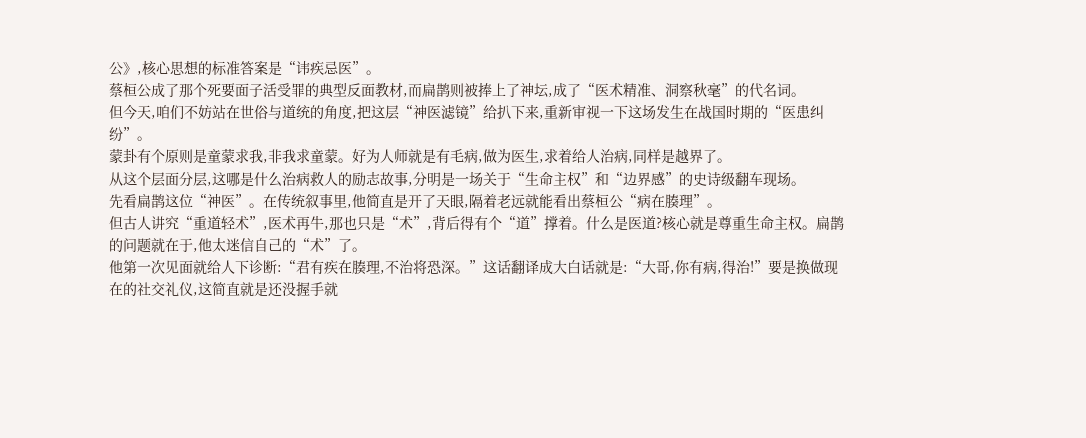公》,核心思想的标准答案是“讳疾忌医”。
蔡桓公成了那个死要面子活受罪的典型反面教材,而扁鹊则被捧上了神坛,成了“医术精准、洞察秋毫”的代名词。
但今天,咱们不妨站在世俗与道统的角度,把这层“神医滤镜”给扒下来,重新审视一下这场发生在战国时期的“医患纠纷”。
蒙卦有个原则是童蒙求我,非我求童蒙。好为人师就是有毛病,做为医生,求着给人治病,同样是越界了。
从这个层面分层,这哪是什么治病救人的励志故事,分明是一场关于“生命主权”和“边界感”的史诗级翻车现场。
先看扁鹊这位“神医”。在传统叙事里,他简直是开了天眼,隔着老远就能看出蔡桓公“病在腠理”。
但古人讲究“重道轻术”,医术再牛,那也只是“术”,背后得有个“道”撑着。什么是医道?核心就是尊重生命主权。扁鹊的问题就在于,他太迷信自己的“术”了。
他第一次见面就给人下诊断:“君有疾在腠理,不治将恐深。”这话翻译成大白话就是:“大哥,你有病,得治!”要是换做现在的社交礼仪,这简直就是还没握手就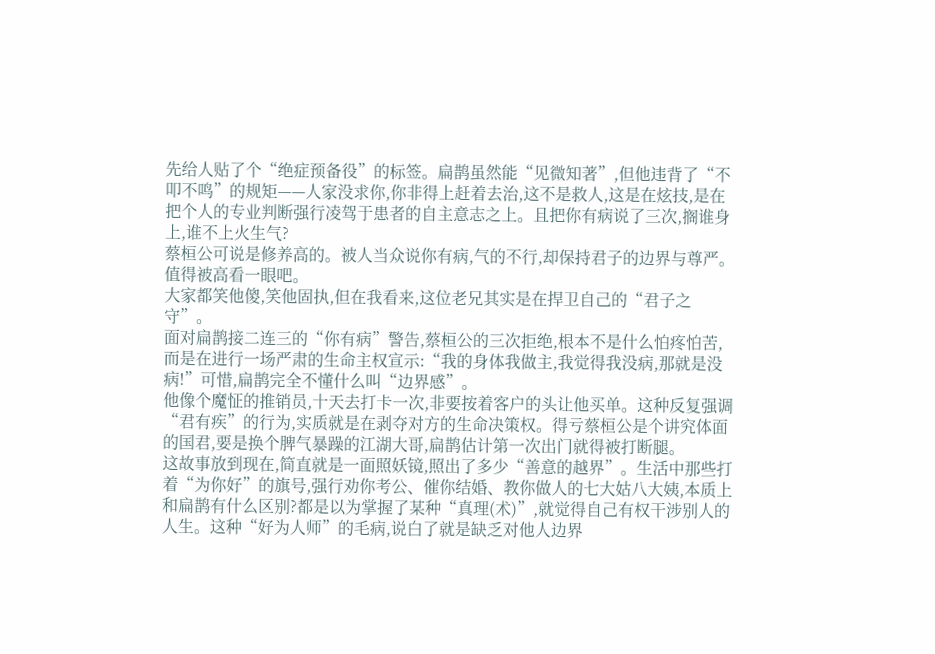先给人贴了个“绝症预备役”的标签。扁鹊虽然能“见微知著”,但他违背了“不叩不鸣”的规矩——人家没求你,你非得上赶着去治,这不是救人,这是在炫技,是在把个人的专业判断强行凌驾于患者的自主意志之上。且把你有病说了三次,搁谁身上,谁不上火生气?
蔡桓公可说是修养高的。被人当众说你有病,气的不行,却保持君子的边界与尊严。值得被高看一眼吧。
大家都笑他傻,笑他固执,但在我看来,这位老兄其实是在捍卫自己的“君子之守”。
面对扁鹊接二连三的“你有病”警告,蔡桓公的三次拒绝,根本不是什么怕疼怕苦,而是在进行一场严肃的生命主权宣示:“我的身体我做主,我觉得我没病,那就是没病!”可惜,扁鹊完全不懂什么叫“边界感”。
他像个魔怔的推销员,十天去打卡一次,非要按着客户的头让他买单。这种反复强调“君有疾”的行为,实质就是在剥夺对方的生命决策权。得亏蔡桓公是个讲究体面的国君,要是换个脾气暴躁的江湖大哥,扁鹊估计第一次出门就得被打断腿。
这故事放到现在,简直就是一面照妖镜,照出了多少“善意的越界”。生活中那些打着“为你好”的旗号,强行劝你考公、催你结婚、教你做人的七大姑八大姨,本质上和扁鹊有什么区别?都是以为掌握了某种“真理(术)”,就觉得自己有权干涉别人的人生。这种“好为人师”的毛病,说白了就是缺乏对他人边界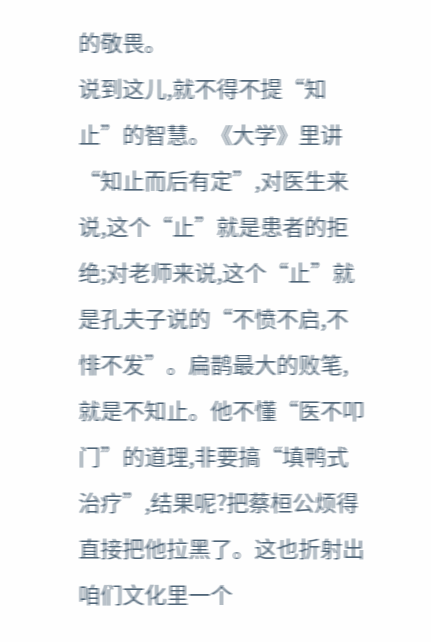的敬畏。
说到这儿,就不得不提“知止”的智慧。《大学》里讲“知止而后有定”,对医生来说,这个“止”就是患者的拒绝;对老师来说,这个“止”就是孔夫子说的“不愤不启,不悱不发”。扁鹊最大的败笔,就是不知止。他不懂“医不叩门”的道理,非要搞“填鸭式治疗”,结果呢?把蔡桓公烦得直接把他拉黑了。这也折射出咱们文化里一个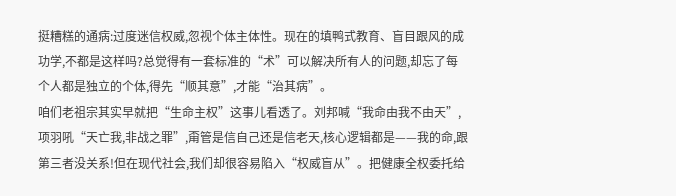挺糟糕的通病:过度迷信权威,忽视个体主体性。现在的填鸭式教育、盲目跟风的成功学,不都是这样吗?总觉得有一套标准的“术”可以解决所有人的问题,却忘了每个人都是独立的个体,得先“顺其意”,才能“治其病”。
咱们老祖宗其实早就把“生命主权”这事儿看透了。刘邦喊“我命由我不由天”,项羽吼“天亡我,非战之罪”,甭管是信自己还是信老天,核心逻辑都是——我的命,跟第三者没关系!但在现代社会,我们却很容易陷入“权威盲从”。把健康全权委托给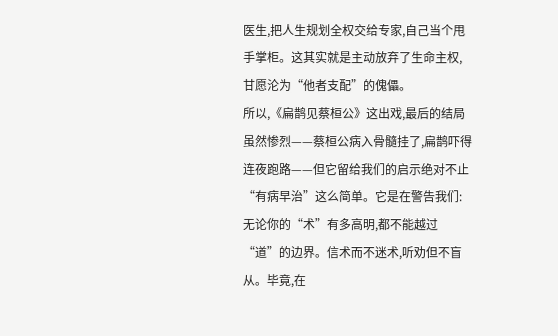医生,把人生规划全权交给专家,自己当个甩手掌柜。这其实就是主动放弃了生命主权,甘愿沦为“他者支配”的傀儡。
所以,《扁鹊见蔡桓公》这出戏,最后的结局虽然惨烈——蔡桓公病入骨髓挂了,扁鹊吓得连夜跑路——但它留给我们的启示绝对不止“有病早治”这么简单。它是在警告我们:无论你的“术”有多高明,都不能越过“道”的边界。信术而不迷术,听劝但不盲从。毕竟,在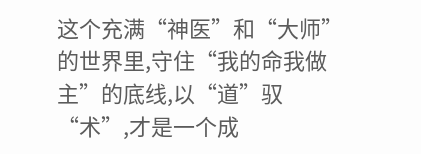这个充满“神医”和“大师”的世界里,守住“我的命我做主”的底线,以“道”驭“术”,才是一个成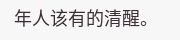年人该有的清醒。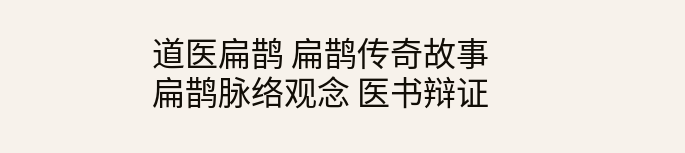道医扁鹊 扁鹊传奇故事 扁鹊脉络观念 医书辩证